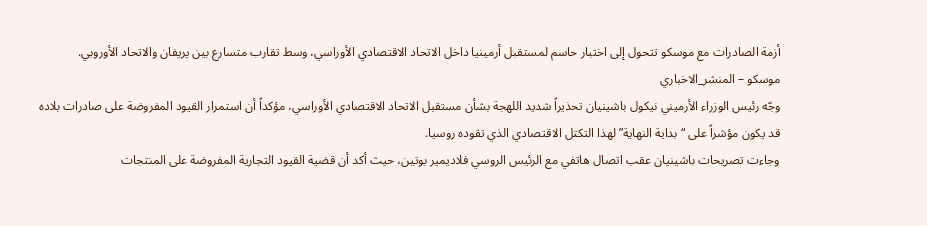أزمة الصادرات مع موسكو تتحول إلى اختبار حاسم لمستقبل أرمينيا داخل الاتحاد الاقتصادي الأوراسي، وسط تقارب متسارع بين يريفان والاتحاد الأوروبي.
موسكو – المنشر_الاخباري
وجّه رئيس الوزراء الأرميني نيكول باشينيان تحذيراً شديد اللهجة بشأن مستقبل الاتحاد الاقتصادي الأوراسي، مؤكداً أن استمرار القيود المفروضة على صادرات بلاده قد يكون مؤشراً على “بداية النهاية” لهذا التكتل الاقتصادي الذي تقوده روسيا.
وجاءت تصريحات باشينيان عقب اتصال هاتفي مع الرئيس الروسي فلاديمير بوتين، حيث أكد أن قضية القيود التجارية المفروضة على المنتجات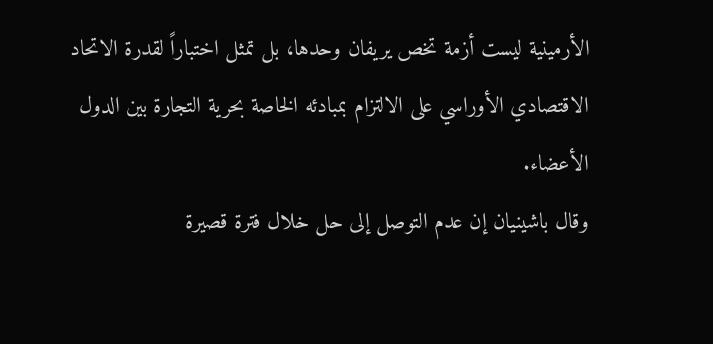الأرمينية ليست أزمة تخص يريفان وحدها، بل تمثل اختباراً لقدرة الاتحاد الاقتصادي الأوراسي على الالتزام بمبادئه الخاصة بحرية التجارة بين الدول الأعضاء.
وقال باشينيان إن عدم التوصل إلى حل خلال فترة قصيرة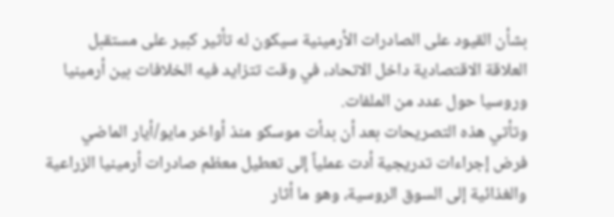بشأن القيود على الصادرات الأرمينية سيكون له تأثير كبير على مستقبل العلاقة الاقتصادية داخل الاتحاد، في وقت تتزايد فيه الخلافات بين أرمينيا وروسيا حول عدد من الملفات.
وتأتي هذه التصريحات بعد أن بدأت موسكو منذ أواخر مايو/أيار الماضي فرض إجراءات تدريجية أدت عملياً إلى تعطيل معظم صادرات أرمينيا الزراعية والغذائية إلى السوق الروسية، وهو ما أثار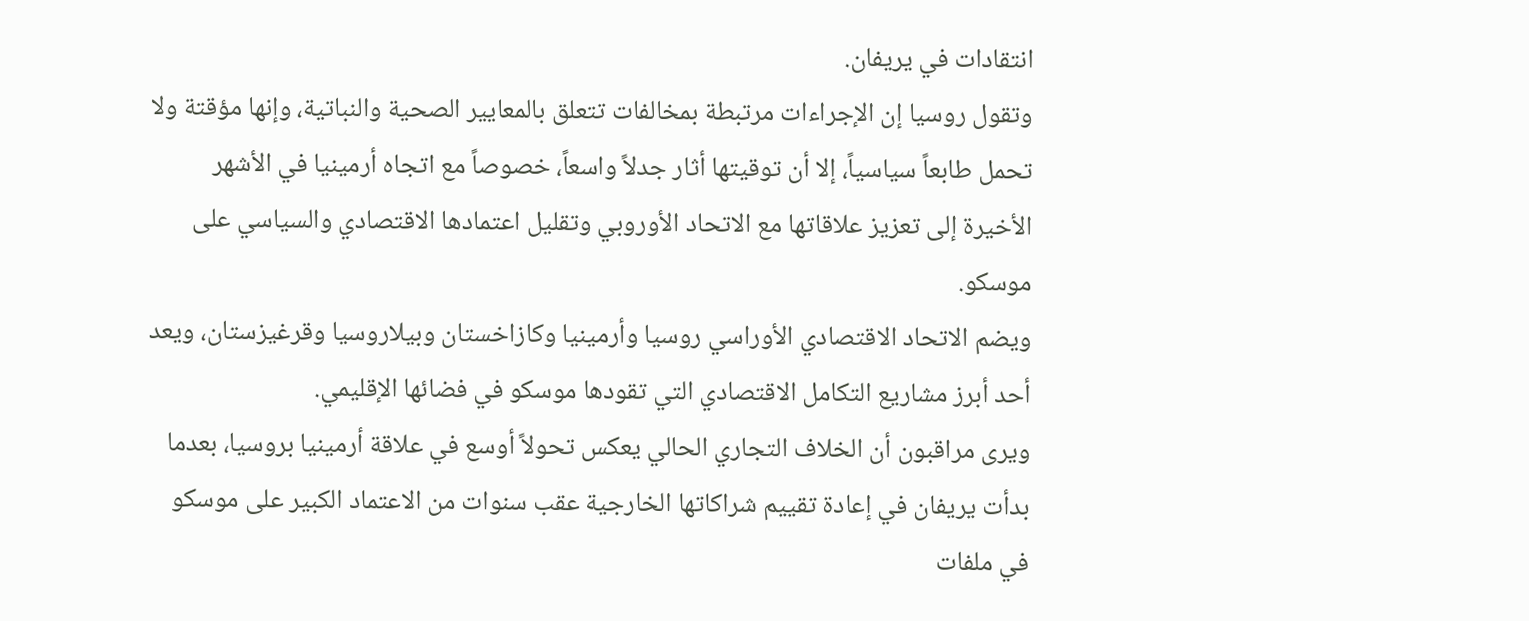انتقادات في يريفان.
وتقول روسيا إن الإجراءات مرتبطة بمخالفات تتعلق بالمعايير الصحية والنباتية، وإنها مؤقتة ولا تحمل طابعاً سياسياً، إلا أن توقيتها أثار جدلاً واسعاً، خصوصاً مع اتجاه أرمينيا في الأشهر الأخيرة إلى تعزيز علاقاتها مع الاتحاد الأوروبي وتقليل اعتمادها الاقتصادي والسياسي على موسكو.
ويضم الاتحاد الاقتصادي الأوراسي روسيا وأرمينيا وكازاخستان وبيلاروسيا وقرغيزستان، ويعد أحد أبرز مشاريع التكامل الاقتصادي التي تقودها موسكو في فضائها الإقليمي.
ويرى مراقبون أن الخلاف التجاري الحالي يعكس تحولاً أوسع في علاقة أرمينيا بروسيا، بعدما بدأت يريفان في إعادة تقييم شراكاتها الخارجية عقب سنوات من الاعتماد الكبير على موسكو في ملفات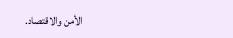الأمن والاقتصاد.